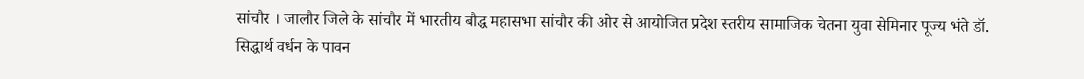सांचौर । जालौर जिले के सांचौर में भारतीय बौद्ध महासभा सांचौर की ओर से आयोजित प्रदेश स्तरीय सामाजिक चेतना युवा सेमिनार पूज्य भंते डॉ. सिद्धार्थ वर्धन के पावन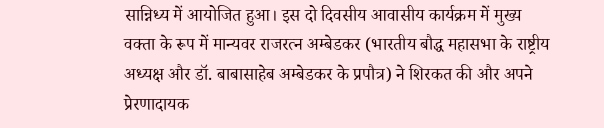सान्निध्य में आयोजित हुआ। इस दो दिवसीय आवासीय कार्यक्रम में मुख्य वक्ता के रूप में मान्यवर राजरत्न अम्बेडकर (भारतीय बौद्ध महासभा के राष्ट्रीय अध्यक्ष और डॉ. बाबासाहेब अम्बेडकर के प्रपौत्र) ने शिरकत की और अपने प्रेरणादायक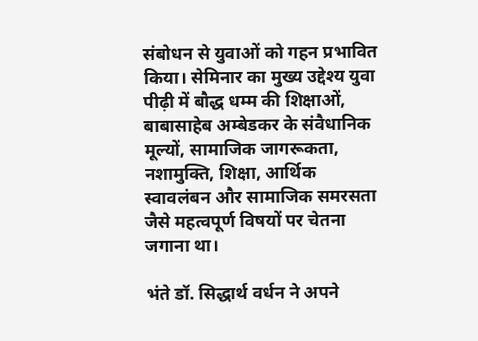संबोधन से युवाओं को गहन प्रभावित किया। सेमिनार का मुख्य उद्देश्य युवा पीढ़ी में बौद्ध धम्म की शिक्षाओं, बाबासाहेब अम्बेडकर के संवैधानिक मूल्यों, सामाजिक जागरूकता, नशामुक्ति, शिक्षा, आर्थिक स्वावलंबन और सामाजिक समरसता जैसे महत्वपूर्ण विषयों पर चेतना जगाना था।

भंते डॉ. सिद्धार्थ वर्धन ने अपने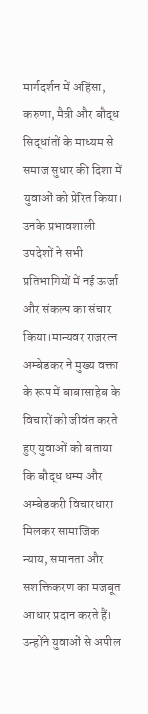मार्गदर्शन में अहिंसा, करुणा, मैत्री और बौद्ध सिद्धांतों के माध्यम से समाज सुधार की दिशा में युवाओं को प्रेरित किया। उनके प्रभावशाली उपदेशों ने सभी प्रतिभागियों में नई ऊर्जा और संकल्प का संचार किया।मान्यवर राजरत्न अम्बेडकर ने मुख्य वक्ता के रूप में बाबासाहेब के विचारों को जीवंत करते हुए युवाओं को बताया कि बौद्ध धम्म और अम्बेडकरी विचारधारा मिलकर सामाजिक न्याय, समानता और सशक्तिकरण का मजबूत आधार प्रदान करते हैं। उन्होंने युवाओं से अपील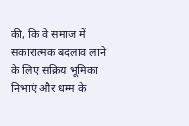की, कि वे समाज में सकारात्मक बदलाव लाने के लिए सक्रिय भूमिका निभाएं और धम्म के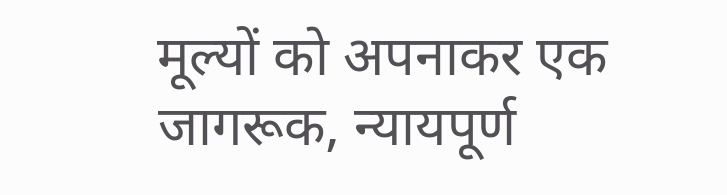मूल्यों को अपनाकर एक जागरूक, न्यायपूर्ण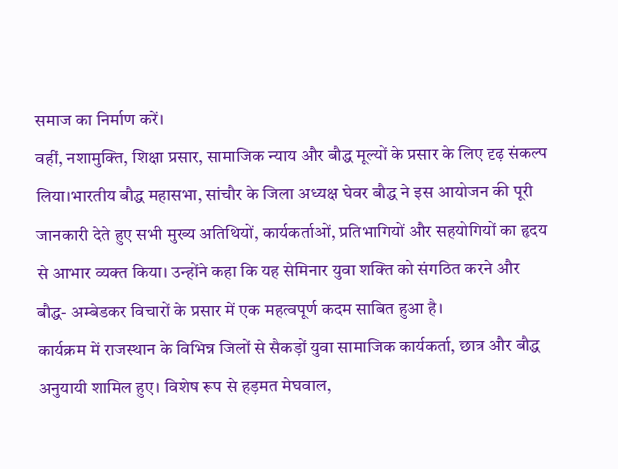समाज का निर्माण करें।
वहीं, नशामुक्ति, शिक्षा प्रसार, सामाजिक न्याय और बौद्ध मूल्यों के प्रसार के लिए दृढ़ संकल्प लिया।भारतीय बौद्ध महासभा, सांचौर के जिला अध्यक्ष घेवर बौद्ध ने इस आयोजन की पूरी जानकारी देते हुए सभी मुख्य अतिथियों, कार्यकर्ताओं, प्रतिभागियों और सहयोगियों का हृदय से आभार व्यक्त किया। उन्होंने कहा कि यह सेमिनार युवा शक्ति को संगठित करने और बौद्ध- अम्बेडकर विचारों के प्रसार में एक महत्वपूर्ण कदम साबित हुआ है।
कार्यक्रम में राजस्थान के विभिन्न जिलों से सैकड़ों युवा सामाजिक कार्यकर्ता, छात्र और बौद्ध अनुयायी शामिल हुए। विशेष रूप से हड़मत मेघवाल,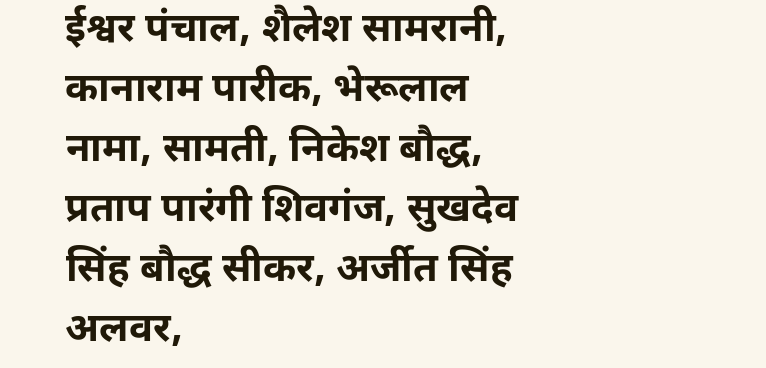ईश्वर पंचाल, शैलेश सामरानी, कानाराम पारीक, भेरूलाल नामा, सामती, निकेश बौद्ध, प्रताप पारंगी शिवगंज, सुखदेव सिंह बौद्ध सीकर, अर्जीत सिंह अलवर,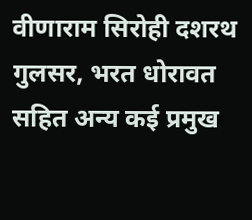वीणाराम सिरोही दशरथ गुलसर, भरत धोरावत सहित अन्य कई प्रमुख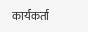कार्यकर्ता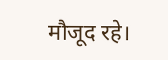मौजूद रहे।